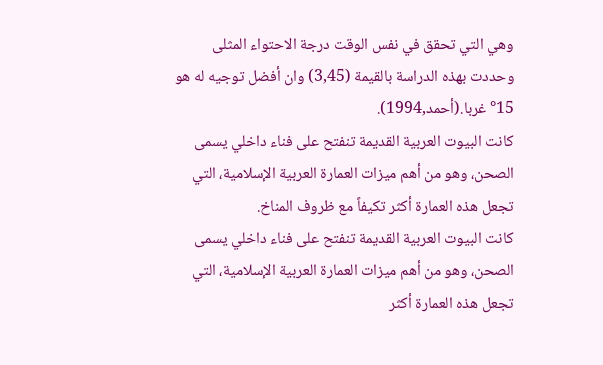وهي التي تحقق في نفس الوقت درجة الاحتواء المثلى وحددت بهذه الدراسة بالقيمة (3,45) وان أفضل توجيه له هو 15° غربا.(أحمد,1994).
كانت البيوت العربية القديمة تنفتح على فناء داخلي يسمى الصحن، وهو من أهم ميزات العمارة العربية الإسلامية، التي تجعل هذه العمارة أكثر تكيفاً مع ظروف المناخ.
كانت البيوت العربية القديمة تنفتح على فناء داخلي يسمى الصحن، وهو من أهم ميزات العمارة العربية الإسلامية، التي تجعل هذه العمارة أكثر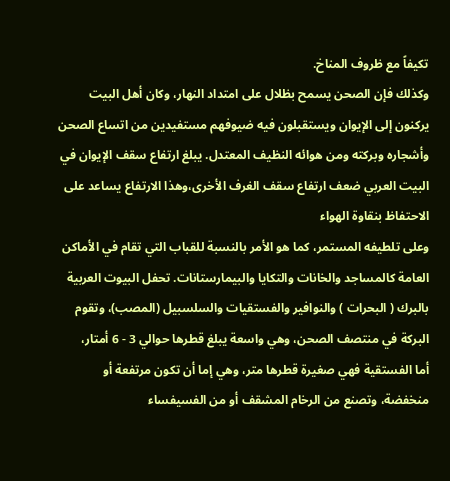تكيفاً مع ظروف المناخ.
وكذلك فإن الصحن يسمح بظلال على امتداد النهار، وكان أهل البيت يركنون إلى الإيوان ويستقبلون فيه ضيوفهم مستفيدين من اتساع الصحن وأشجاره وبركته ومن هوائه النظيف المعتدل. يبلغ ارتفاع سقف الإيوان في البيت العربي ضعف ارتفاع سقف الغرف الأخرى،وهذا الارتفاع يساعد على الاحتفاظ بنقاوة الهواء
وعلى تلطيفه المستمر، كما هو الأمر بالنسبة للقباب التي تقام في الأماكن العامة كالمساجد والخانات والتكايا والبيمارستانات. تحفل البيوت العربية بالبرك ( البحرات ) والنوافير والفستقيات والسلسبيل (المصب)، وتقوم البركة في منتصف الصحن، وهي واسعة يبلغ قطرها حوالي 3 - 6 أمتار،
أما الفستقية فهي صغيرة قطرها متر، وهي إما أن تكون مرتفعة أو منخفضة، وتصنع من الرخام المشقف أو من الفسيفساء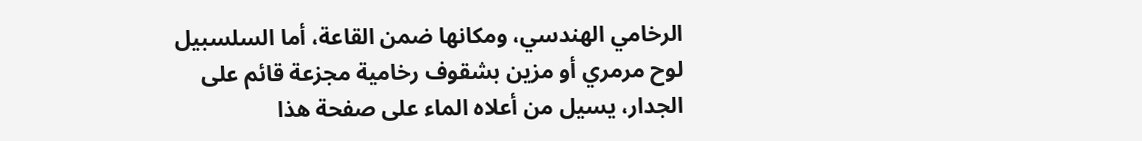الرخامي الهندسي، ومكانها ضمن القاعة، أما السلسبيل لوح مرمري أو مزين بشقوف رخامية مجزعة قائم على الجدار، يسيل من أعلاه الماء على صفحة هذا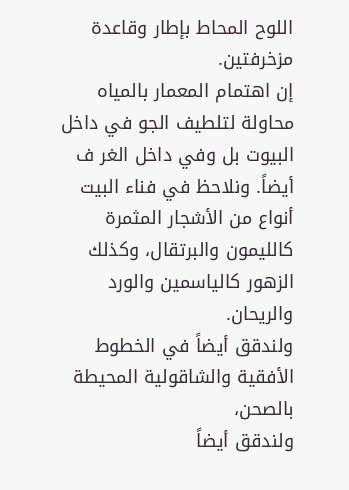اللوح المحاط بإطار وقاعدة مزخرفتين.
إن اهتمام المعمار بالمياه محاولة لتلطيف الجو في داخل البيوت بل وفي داخل الغر ف أيضاً. ونلاحظ في فناء البيت أنواع من الأشجار المثمرة كالليمون والبرتقال، وكذلك الزهور كالياسمين والورد والريحان.
ولندقق أيضاً في الخطوط الأفقية والشاقولية المحيطة بالصحن،
ولندقق أيضاً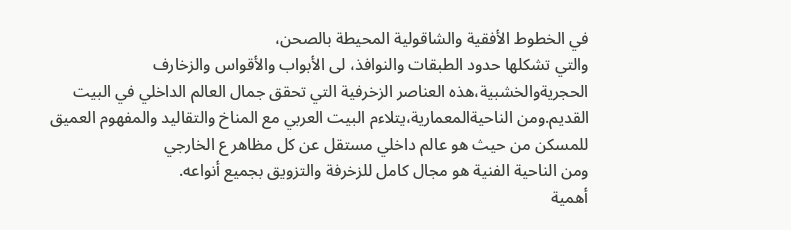في الخطوط الأفقية والشاقولية المحيطة بالصحن،
والتي تشكلها حدود الطبقات والنوافذ، لى الأبواب والأقواس والزخارف الحجريةوالخشبية،هذه العناصر الزخرفية التي تحقق جمال العالم الداخلي في البيت القديم.ومن الناحيةالمعمارية،يتلاءم البيت العربي مع المناخ والتقاليد والمفهوم العميق للمسكن من حيث هو عالم داخلي مستقل عن كل مظاهر ع الخارجي
ومن الناحية الفنية هو مجال كامل للزخرفة والتزويق بجميع أنواعه.
أهمية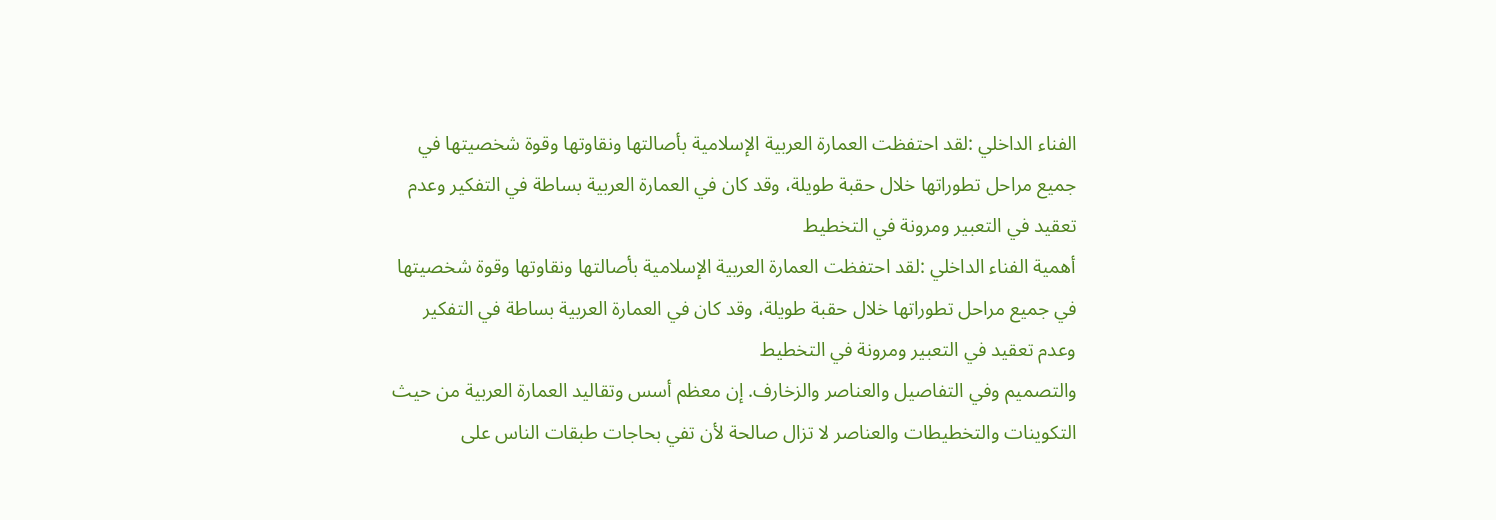الفناء الداخلي :لقد احتفظت العمارة العربية الإسلامية بأصالتها ونقاوتها وقوة شخصيتها في جميع مراحل تطوراتها خلال حقبة طويلة، وقد كان في العمارة العربية بساطة في التفكير وعدم تعقيد في التعبير ومرونة في التخطيط
أهمية الفناء الداخلي :لقد احتفظت العمارة العربية الإسلامية بأصالتها ونقاوتها وقوة شخصيتها في جميع مراحل تطوراتها خلال حقبة طويلة، وقد كان في العمارة العربية بساطة في التفكير وعدم تعقيد في التعبير ومرونة في التخطيط
والتصميم وفي التفاصيل والعناصر والزخارف. إن معظم أسس وتقاليد العمارة العربية من حيث التكوينات والتخطيطات والعناصر لا تزال صالحة لأن تفي بحاجات طبقات الناس على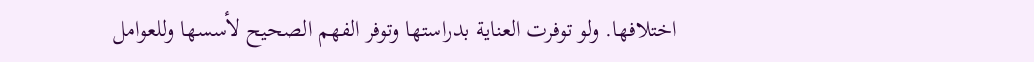اختلافها. ولو توفرت العناية بدراستها وتوفر الفهم الصحيح لأسسها وللعوامل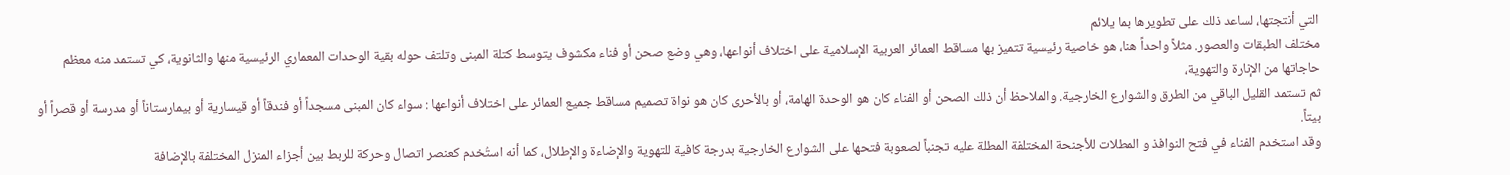التي أنتجتها، لساعد ذلك على تطويرها بما يلائم
مختلف الطبقات والعصور. مثلاً واحداً هنا، هو خاصية رئيسية تتميز بها مساقط العمائر العربية الإسلامية على اختلاف أنواعها، وهي وضع صحن أو فناء مكشوف يتوسط كتلة المبنى وتلتف حوله بقية الوحدات المعماري الرئيسية منها والثانوية، كي تستمد منه معظم حاجاتها من الإنارة والتهوية،
ثم تستمد القليل الباقي من الطرق والشوارع الخارجية. والملاحظ أن ذلك الصحن أو الفناء كان هو الوحدة الهامة، أو بالأحرى كان هو نواة تصميم مساقط جميع العمائر على اختلاف أنواعها : سواء كان المبنى مسجداً أو فندقاً أو قيسارية أو بيمارستاناً أو مدرسة أو قصراً أو بيتاً.
وقد استخدم الفناء في فتح النوافذ و المطلات للأجنحة المختلفة المطلة عليه تجنباً لصعوبة فتحها على الشوارع الخارجية بدرجة كافية للتهوية والإضاءة والإطلال، كما أنه استُخدم كعنصر اتصال وحركة للربط بين أجزاء المنزل المختلفة بالإضافة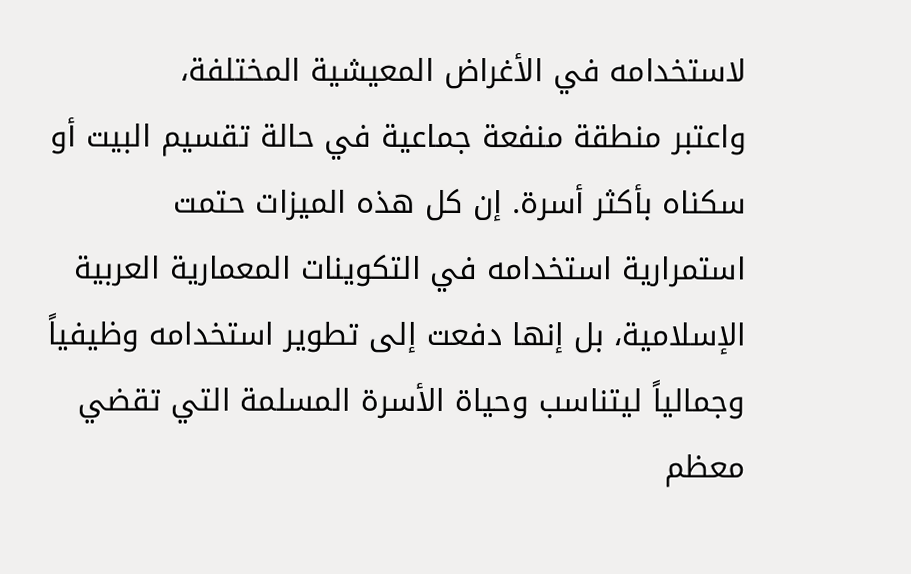لاستخدامه في الأغراض المعيشية المختلفة،
واعتبر منطقة منفعة جماعية في حالة تقسيم البيت أو سكناه بأكثر أسرة. إن كل هذه الميزات حتمت استمرارية استخدامه في التكوينات المعمارية العربية الإسلامية، بل إنها دفعت إلى تطوير استخدامه وظيفياً وجمالياً ليتناسب وحياة الأسرة المسلمة التي تقضي معظم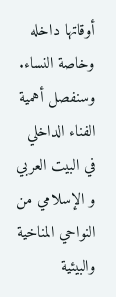أوقاتها داخله وخاصة النساء.
وسنفصل أهمية الفناء الداخلي في البيت العربي و الإسلامي من النواحي المناخية والبيئية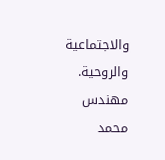والاجتماعية والروحية.
مهندس محمد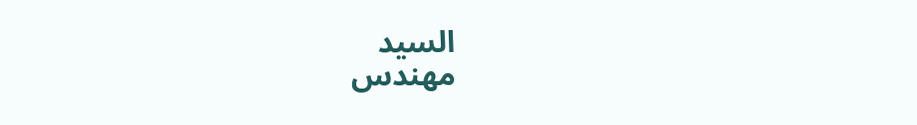السيد
مهندس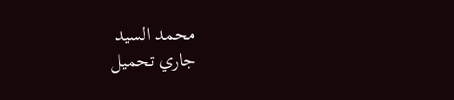محمد السيد
جاري تحميل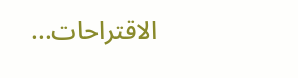الاقتراحات...